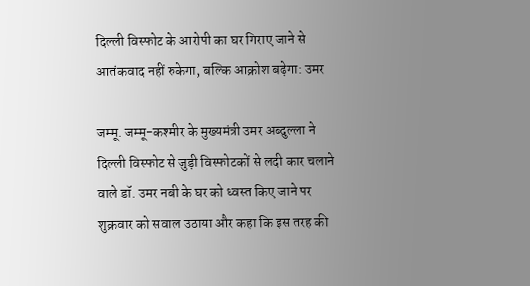दिल्ली विस्फोट के आरोपी का घर गिराए जाने से आतंकवाद नहीं रुकेगा, बल्कि आक्रोश बढ़ेगा: उमर

जम्मू. जम्मू-कश्मीर के मुख्यमंत्री उमर अब्दुल्ला ने दिल्ली विस्फोट से जुड़ी विस्फोटकों से लदी कार चलाने वाले डॉ. उमर नबी के घर को ध्वस्त किए जाने पर शुक्रवार को सवाल उठाया और कहा कि इस तरह की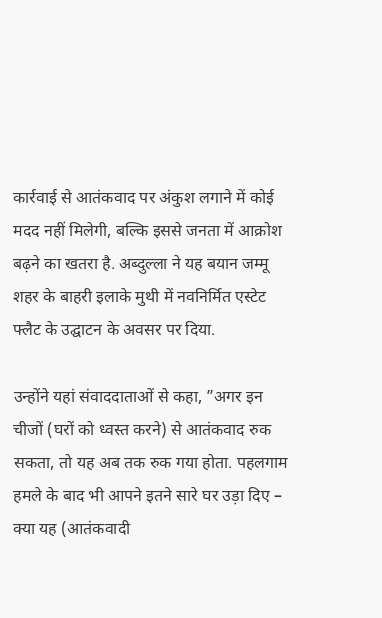कार्रवाई से आतंकवाद पर अंकुश लगाने में कोई मदद नहीं मिलेगी, बल्कि इससे जनता में आक्रोश बढ़ने का खतरा है. अब्दुल्ला ने यह बयान जम्मू शहर के बाहरी इलाके मुथी में नवनिर्मित एस्टेट फ्लैट के उद्घाटन के अवसर पर दिया.

उन्होंने यहां संवाददाताओं से कहा, ”अगर इन चीजों (घरों को ध्वस्त करने) से आतंकवाद रुक सकता, तो यह अब तक रुक गया होता. पहलगाम हमले के बाद भी आपने इतने सारे घर उड़ा दिए – क्या यह (आतंकवादी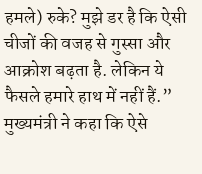हमले) रुके? मुझे डर है कि ऐसी चीजों की वजह से गुस्सा और आक्रोश बढ़ता है. लेकिन ये फैसले हमारे हाथ में नहीं हैं.” मुख्यमंत्री ने कहा कि ऐसे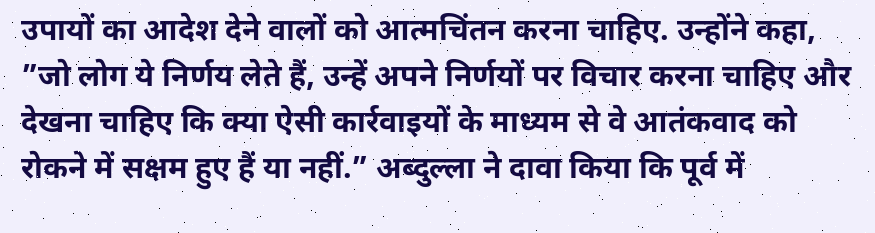उपायों का आदेश देने वालों को आत्मचिंतन करना चाहिए. उन्होंने कहा, ”जो लोग ये निर्णय लेते हैं, उन्हें अपने निर्णयों पर विचार करना चाहिए और देखना चाहिए कि क्या ऐसी कार्रवाइयों के माध्यम से वे आतंकवाद को रोकने में सक्षम हुए हैं या नहीं.” अब्दुल्ला ने दावा किया कि पूर्व में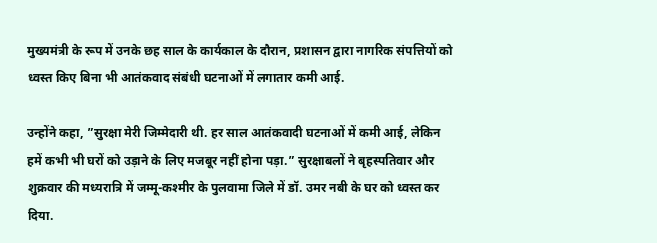मुख्यमंत्री के रूप में उनके छह साल के कार्यकाल के दौरान, प्रशासन द्वारा नागरिक संपत्तियों को ध्वस्त किए बिना भी आतंकवाद संबंधी घटनाओं में लगातार कमी आई.

उन्होंने कहा, ”सुरक्षा मेरी जिम्मेदारी थी. हर साल आतंकवादी घटनाओं में कमी आई, लेकिन हमें कभी भी घरों को उड़ाने के लिए मजबूर नहीं होना पड़ा.” सुरक्षाबलों ने बृहस्पतिवार और शुक्रवार की मध्यरात्रि में जम्मू-कश्मीर के पुलवामा जिले में डॉ. उमर नबी के घर को ध्वस्त कर दिया.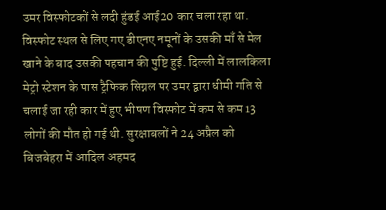उमर विस्फोटकों से लदी हुंडई आई20 कार चला रहा था. विस्फोट स्थल से लिए गए डीएनए नमूनों के उसकी माँ से मेल खाने के बाद उसकी पहचान की पुष्टि हुई. दिल्ली में लालकिला मेट्रो स्टेशन के पास ट्रैफिक सिग्नल पर उमर द्वारा धीमी गति से चलाई जा रही कार में हुए भीषण विस्फोट में कम से कम 13 लोगों की मौत हो गई थी. सुरक्षाबलों ने 24 अप्रैल को बिजबेहरा में आदिल अहमद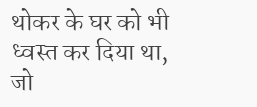थोकर के घर को भी ध्वस्त कर दिया था, जो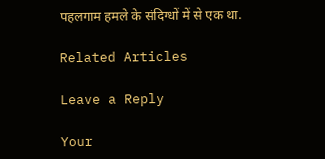पहलगाम हमले के संदिग्धों में से एक था.

Related Articles

Leave a Reply

Your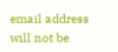email address will not be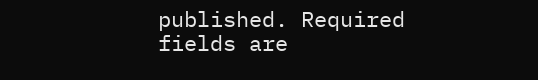published. Required fields are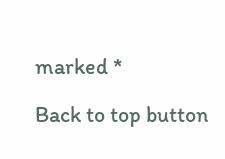marked *

Back to top button